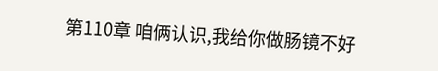第110章 咱俩认识,我给你做肠镜不好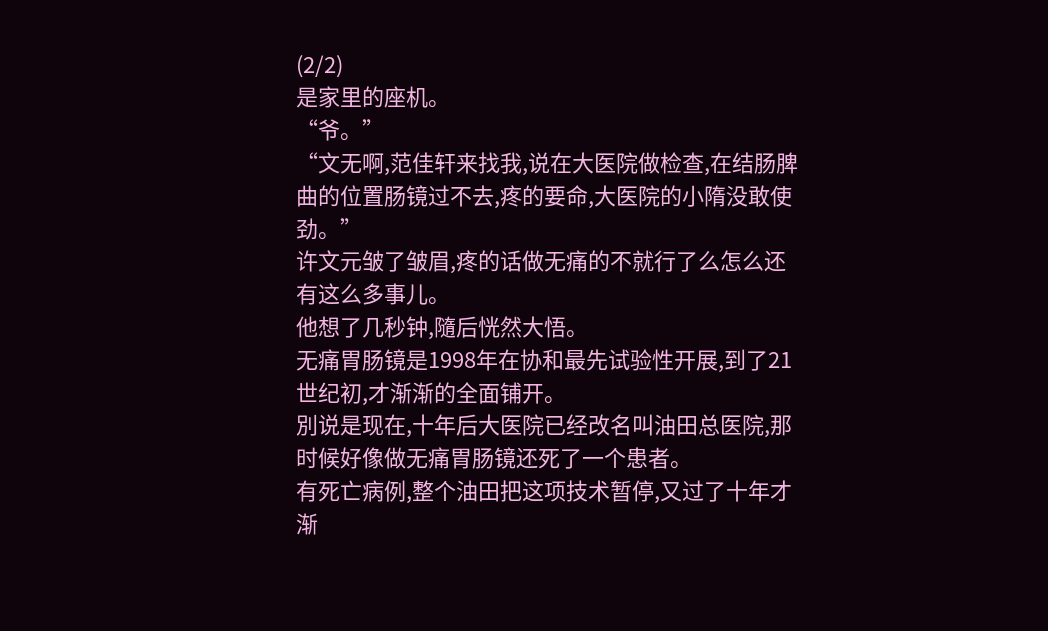(2/2)
是家里的座机。
“爷。”
“文无啊,范佳轩来找我,说在大医院做检查,在结肠脾曲的位置肠镜过不去,疼的要命,大医院的小隋没敢使劲。”
许文元皱了皱眉,疼的话做无痛的不就行了么怎么还有这么多事儿。
他想了几秒钟,隨后恍然大悟。
无痛胃肠镜是1998年在协和最先试验性开展,到了21世纪初,才渐渐的全面铺开。
別说是现在,十年后大医院已经改名叫油田总医院,那时候好像做无痛胃肠镜还死了一个患者。
有死亡病例,整个油田把这项技术暂停,又过了十年才渐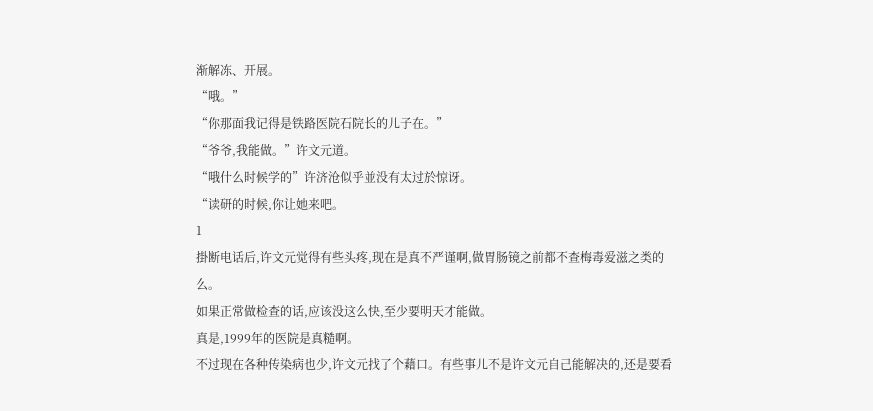渐解冻、开展。
“哦。”
“你那面我记得是铁路医院石院长的儿子在。”
“爷爷,我能做。”许文元道。
“哦什么时候学的”许济沧似乎並没有太过於惊讶。
“读研的时候,你让她来吧。
1
掛断电话后,许文元觉得有些头疼,现在是真不严谨啊,做胃肠镜之前都不查梅毒爱滋之类的么。
如果正常做检查的话,应该没这么快,至少要明天才能做。
真是,1999年的医院是真糙啊。
不过现在各种传染病也少,许文元找了个藉口。有些事儿不是许文元自己能解决的,还是要看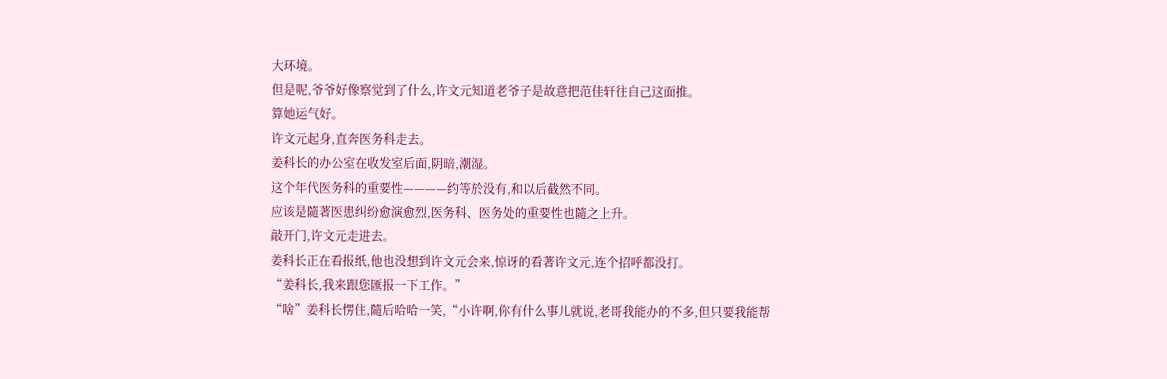大环境。
但是呢,爷爷好像察觉到了什么,许文元知道老爷子是故意把范佳轩往自己这面推。
算她运气好。
许文元起身,直奔医务科走去。
姜科长的办公室在收发室后面,阴暗,潮湿。
这个年代医务科的重要性————约等於没有,和以后截然不同。
应该是隨著医患纠纷愈演愈烈,医务科、医务处的重要性也隨之上升。
敲开门,许文元走进去。
姜科长正在看报纸,他也没想到许文元会来,惊讶的看著许文元,连个招呼都没打。
“姜科长,我来跟您匯报一下工作。”
“啥”姜科长愣住,隨后哈哈一笑,“小许啊,你有什么事儿就说,老哥我能办的不多,但只要我能帮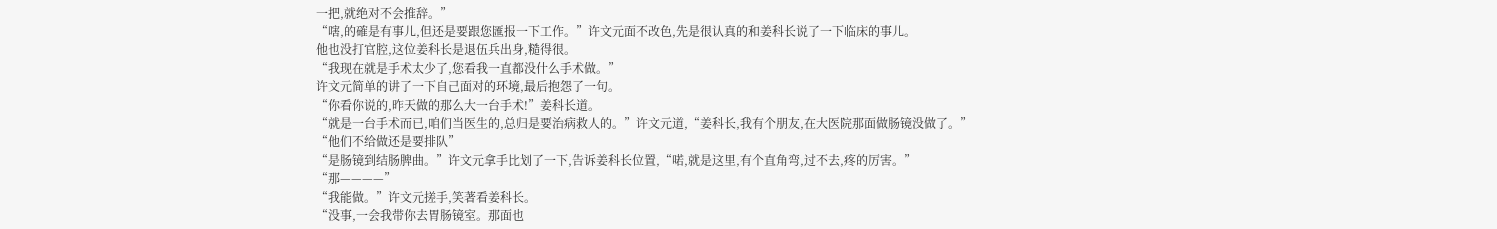一把,就绝对不会推辞。”
“嗐,的確是有事儿,但还是要跟您匯报一下工作。”许文元面不改色,先是很认真的和姜科长说了一下临床的事儿。
他也没打官腔,这位姜科长是退伍兵出身,糙得很。
“我现在就是手术太少了,您看我一直都没什么手术做。”
许文元简单的讲了一下自己面对的环境,最后抱怨了一句。
“你看你说的,昨天做的那么大一台手术!”姜科长道。
“就是一台手术而已,咱们当医生的,总归是要治病救人的。”许文元道,“姜科长,我有个朋友,在大医院那面做肠镜没做了。”
“他们不给做还是要排队”
“是肠镜到结肠脾曲。”许文元拿手比划了一下,告诉姜科长位置,“喏,就是这里,有个直角弯,过不去,疼的厉害。”
“那————”
“我能做。”许文元搓手,笑著看姜科长。
“没事,一会我带你去胃肠镜室。那面也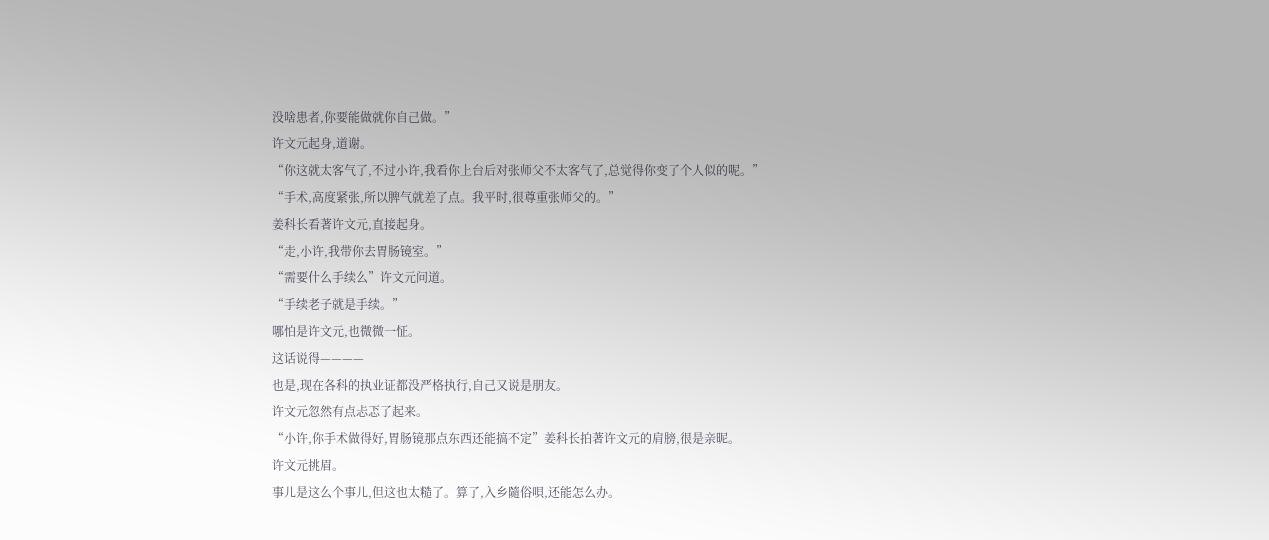没啥患者,你要能做就你自己做。”
许文元起身,道谢。
“你这就太客气了,不过小许,我看你上台后对张师父不太客气了,总觉得你变了个人似的呢。”
“手术,高度紧张,所以脾气就差了点。我平时,很尊重张师父的。”
姜科长看著许文元,直接起身。
“走,小许,我带你去胃肠镜室。”
“需要什么手续么”许文元问道。
“手续老子就是手续。”
哪怕是许文元,也微微一怔。
这话说得————
也是,现在各科的执业证都没严格执行,自己又说是朋友。
许文元忽然有点忐忑了起来。
“小许,你手术做得好,胃肠镜那点东西还能搞不定”姜科长拍著许文元的肩膀,很是亲昵。
许文元挑眉。
事儿是这么个事儿,但这也太糙了。算了,入乡隨俗唄,还能怎么办。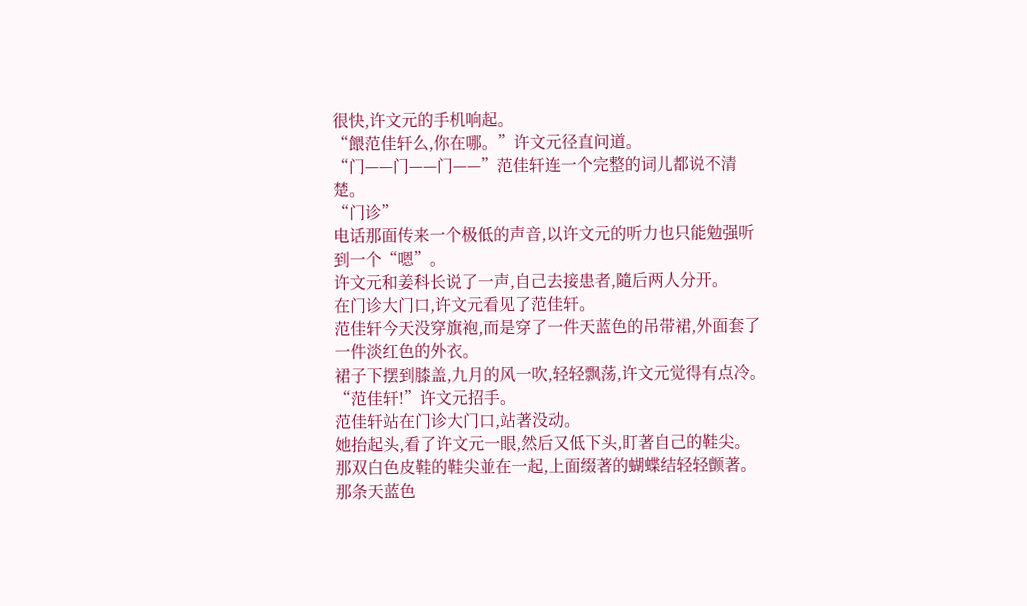很快,许文元的手机响起。
“餵范佳轩么,你在哪。”许文元径直问道。
“门——门——门——”范佳轩连一个完整的词儿都说不清楚。
“门诊”
电话那面传来一个极低的声音,以许文元的听力也只能勉强听到一个“嗯”。
许文元和姜科长说了一声,自己去接患者,隨后两人分开。
在门诊大门口,许文元看见了范佳轩。
范佳轩今天没穿旗袍,而是穿了一件天蓝色的吊带裙,外面套了一件淡红色的外衣。
裙子下摆到膝盖,九月的风一吹,轻轻飘荡,许文元觉得有点冷。
“范佳轩!”许文元招手。
范佳轩站在门诊大门口,站著没动。
她抬起头,看了许文元一眼,然后又低下头,盯著自己的鞋尖。
那双白色皮鞋的鞋尖並在一起,上面缀著的蝴蝶结轻轻颤著。
那条天蓝色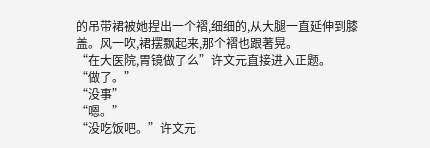的吊带裙被她捏出一个褶,细细的,从大腿一直延伸到膝盖。风一吹,裙摆飘起来,那个褶也跟著晃。
“在大医院,胃镜做了么”许文元直接进入正题。
“做了。”
“没事”
“嗯。”
“没吃饭吧。”许文元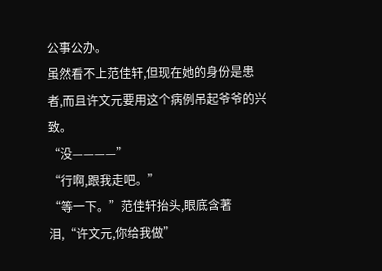公事公办。
虽然看不上范佳轩,但现在她的身份是患者,而且许文元要用这个病例吊起爷爷的兴致。
“没————”
“行啊,跟我走吧。”
“等一下。”范佳轩抬头,眼底含著泪,“许文元,你给我做”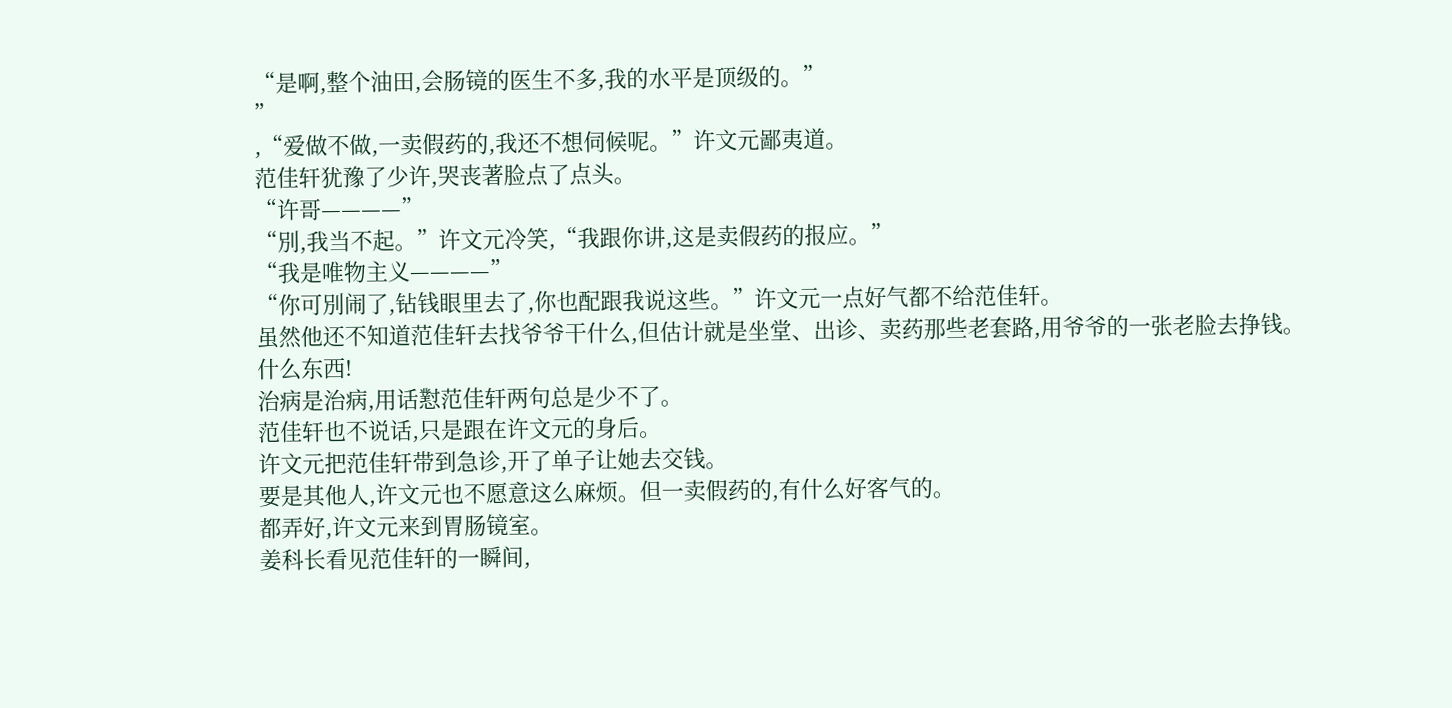“是啊,整个油田,会肠镜的医生不多,我的水平是顶级的。”
”
,“爱做不做,一卖假药的,我还不想伺候呢。”许文元鄙夷道。
范佳轩犹豫了少许,哭丧著脸点了点头。
“许哥————”
“別,我当不起。”许文元冷笑,“我跟你讲,这是卖假药的报应。”
“我是唯物主义————”
“你可別闹了,钻钱眼里去了,你也配跟我说这些。”许文元一点好气都不给范佳轩。
虽然他还不知道范佳轩去找爷爷干什么,但估计就是坐堂、出诊、卖药那些老套路,用爷爷的一张老脸去挣钱。
什么东西!
治病是治病,用话懟范佳轩两句总是少不了。
范佳轩也不说话,只是跟在许文元的身后。
许文元把范佳轩带到急诊,开了单子让她去交钱。
要是其他人,许文元也不愿意这么麻烦。但一卖假药的,有什么好客气的。
都弄好,许文元来到胃肠镜室。
姜科长看见范佳轩的一瞬间,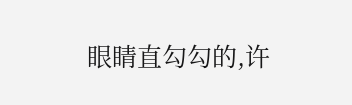眼睛直勾勾的,许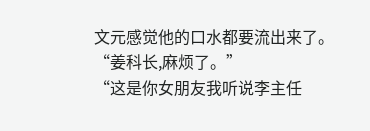文元感觉他的口水都要流出来了。
“姜科长,麻烦了。”
“这是你女朋友我听说李主任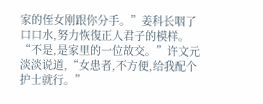家的侄女刚跟你分手。”姜科长咽了口口水,努力恢復正人君子的模样。
“不是,是家里的一位故交。”许文元淡淡说道,“女患者,不方便,给我配个护士就行。”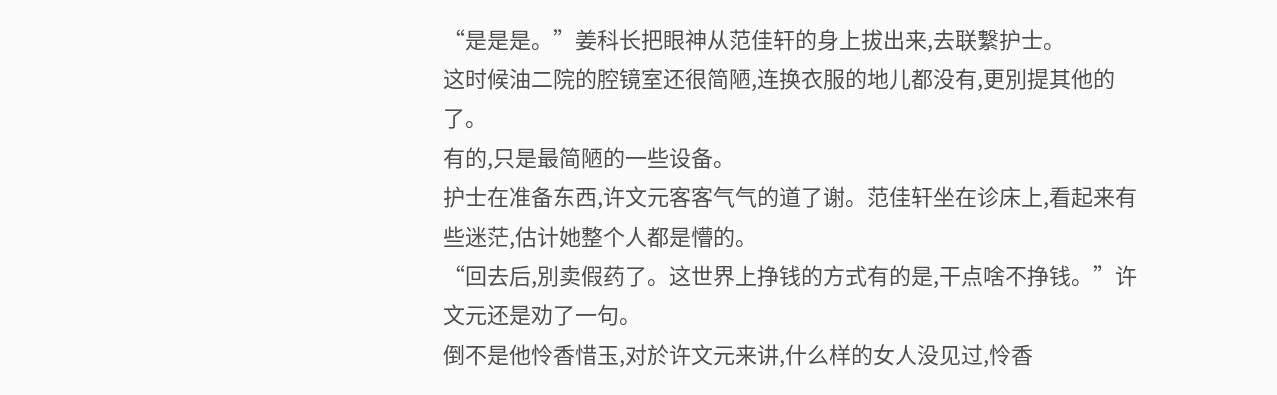“是是是。”姜科长把眼神从范佳轩的身上拔出来,去联繫护士。
这时候油二院的腔镜室还很简陋,连换衣服的地儿都没有,更別提其他的了。
有的,只是最简陋的一些设备。
护士在准备东西,许文元客客气气的道了谢。范佳轩坐在诊床上,看起来有些迷茫,估计她整个人都是懵的。
“回去后,別卖假药了。这世界上挣钱的方式有的是,干点啥不挣钱。”许文元还是劝了一句。
倒不是他怜香惜玉,对於许文元来讲,什么样的女人没见过,怜香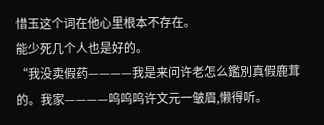惜玉这个词在他心里根本不存在。
能少死几个人也是好的。
“我没卖假药————我是来问许老怎么鑑別真假鹿茸的。我家————呜呜呜许文元一皱眉,懒得听。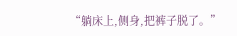“躺床上,侧身,把裤子脱了。”